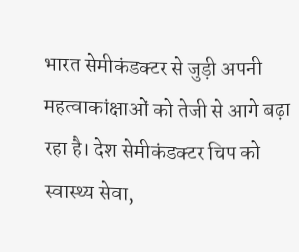भारत सेमीकंडक्टर से जुड़ी अपनी महत्वाकांक्षाओं को तेजी से आगे बढ़ा रहा है। देश सेमीकंडक्टर चिप को स्वास्थ्य सेवा,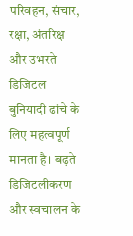परिवहन, संचार, रक्षा, अंतरिक्ष और उभरते डिजिटल बुनियादी ढांचे के लिए महत्वपूर्ण मानता है। बढ़ते डिजिटलीकरण और स्वचालन के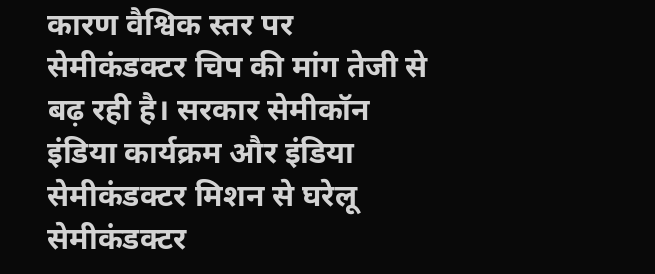कारण वैश्विक स्तर पर सेमीकंडक्टर चिप की मांग तेजी से बढ़ रही है। सरकार सेमीकॉन इंडिया कार्यक्रम और इंडिया सेमीकंडक्टर मिशन से घरेलू सेमीकंडक्टर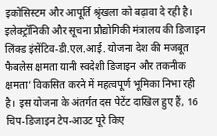इकोसिस्टम और आपूर्ति श्रृंखला को बढ़ावा दे रही है।
इलेक्ट्रॉनिकी और सूचना प्रौद्योगिकी मंत्रालय की डिजाइन लिंक्ड इंसेंटिव-डी.एल.आई. योजना देश की मजबूत फैबलेस क्षमता यानी स्वदेशी डिजाइन और तकनीक क्षमता’ विकसित करने में महत्वपूर्ण भूमिका निभा रही है। इस योजना के अंतर्गत दस पेटेंट दाखिल हुए हैं, 16 चिप-डिजाइन टेप-आउट पूरे किए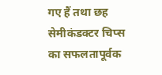गए हैं तथा छह सेमीकंडक्टर चिप्स का सफलतापूर्वक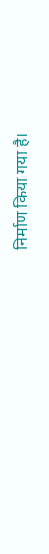निर्माण किया गया है।